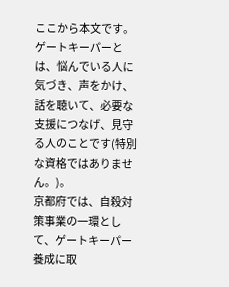ここから本文です。
ゲートキーパーとは、悩んでいる人に気づき、声をかけ、話を聴いて、必要な支援につなげ、見守る人のことです(特別な資格ではありません。)。
京都府では、自殺対策事業の一環として、ゲートキーパー養成に取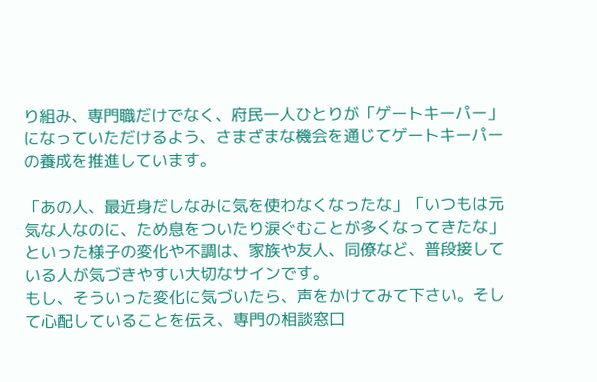り組み、専門職だけでなく、府民一人ひとりが「ゲートキーパー」になっていただけるよう、さまざまな機会を通じてゲートキーパーの養成を推進しています。

「あの人、最近身だしなみに気を使わなくなったな」「いつもは元気な人なのに、ため息をついたり涙ぐむことが多くなってきたな」といった様子の変化や不調は、家族や友人、同僚など、普段接している人が気づきやすい大切なサインです。
もし、そういった変化に気づいたら、声をかけてみて下さい。そして心配していることを伝え、専門の相談窓口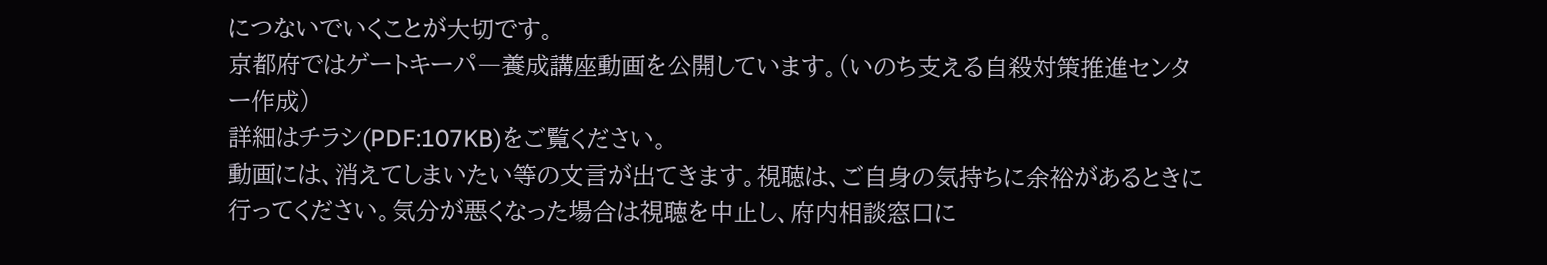につないでいくことが大切です。
京都府ではゲートキーパ―養成講座動画を公開しています。(いのち支える自殺対策推進センター作成)
詳細はチラシ(PDF:107KB)をご覧ください。
動画には、消えてしまいたい等の文言が出てきます。視聴は、ご自身の気持ちに余裕があるときに行ってください。気分が悪くなった場合は視聴を中止し、府内相談窓口に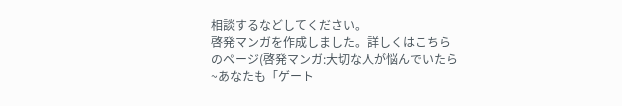相談するなどしてください。
啓発マンガを作成しました。詳しくはこちらのページ(啓発マンガ:大切な人が悩んでいたら~あなたも「ゲート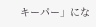キーパー」にな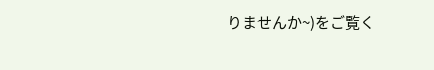りませんか~)をご覧く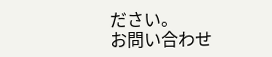ださい。
お問い合わせ